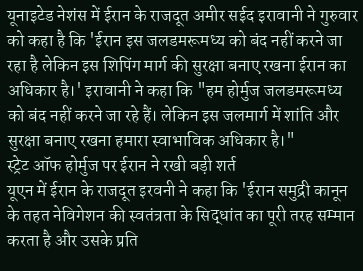यूनाइटेड नेशंस में ईरान के राजदूत अमीर सईद इरावानी ने गुरुवार को कहा है कि 'ईरान इस जलडमरूमध्य को बंद नहीं करने जा रहा है लेकिन इस शिपिंग मार्ग की सुरक्षा बनाए रखना ईरान का अधिकार है।' इरावानी ने कहा कि "हम होर्मुज जलडमरूमध्य को बंद नहीं करने जा रहे हैं। लेकिन इस जलमार्ग में शांति और सुरक्षा बनाए रखना हमारा स्वाभाविक अधिकार है।"
स्ट्रेट ऑफ होर्मुज पर ईरान ने रखी बड़ी शर्त
यूएन में ईरान के राजदूत इरवनी ने कहा कि 'ईरान समुद्री कानून के तहत नेविगेशन की स्वतंत्रता के सिद्धांत का पूरी तरह सम्मान करता है और उसके प्रति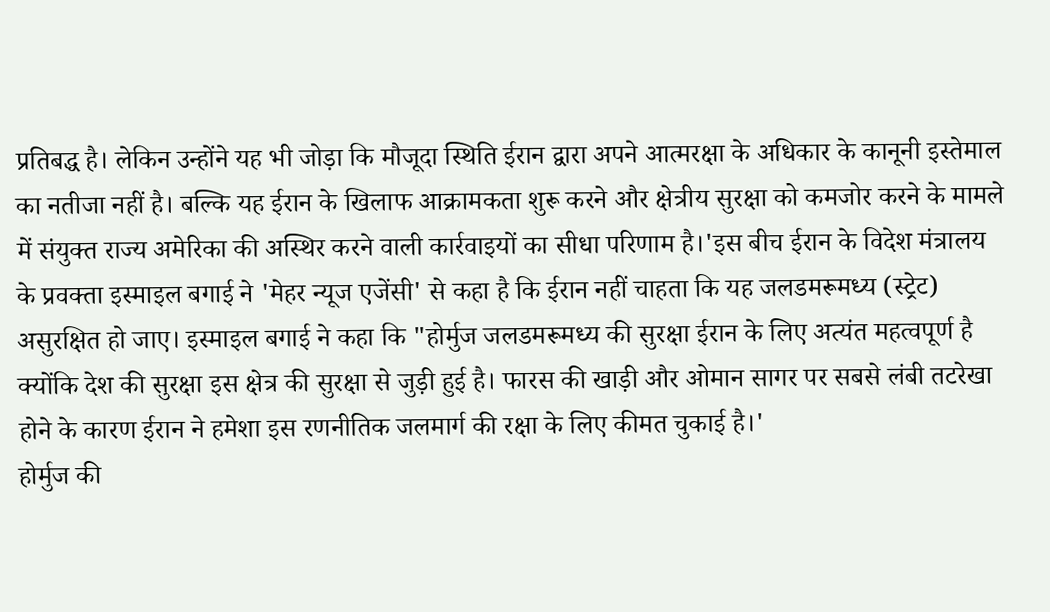प्रतिबद्ध है। लेकिन उन्होंने यह भी जोड़ा कि मौजूदा स्थिति ईरान द्वारा अपने आत्मरक्षा के अधिकार के कानूनी इस्तेमाल का नतीजा नहीं है। बल्कि यह ईरान के खिलाफ आक्रामकता शुरू करने और क्षेत्रीय सुरक्षा को कमजोर करने के मामले में संयुक्त राज्य अमेरिका की अस्थिर करने वाली कार्रवाइयों का सीधा परिणाम है।'इस बीच ईरान के विदेश मंत्रालय के प्रवक्ता इस्माइल बगाई ने 'मेहर न्यूज एजेंसी' से कहा है कि ईरान नहीं चाहता कि यह जलडमरूमध्य (स्ट्रेट) असुरक्षित हो जाए। इस्माइल बगाई ने कहा कि "होर्मुज जलडमरूमध्य की सुरक्षा ईरान के लिए अत्यंत महत्वपूर्ण है क्योंकि देश की सुरक्षा इस क्षेत्र की सुरक्षा से जुड़ी हुई है। फारस की खाड़ी और ओमान सागर पर सबसे लंबी तटरेखा होने के कारण ईरान ने हमेशा इस रणनीतिक जलमार्ग की रक्षा के लिए कीमत चुकाई है।'
होर्मुज की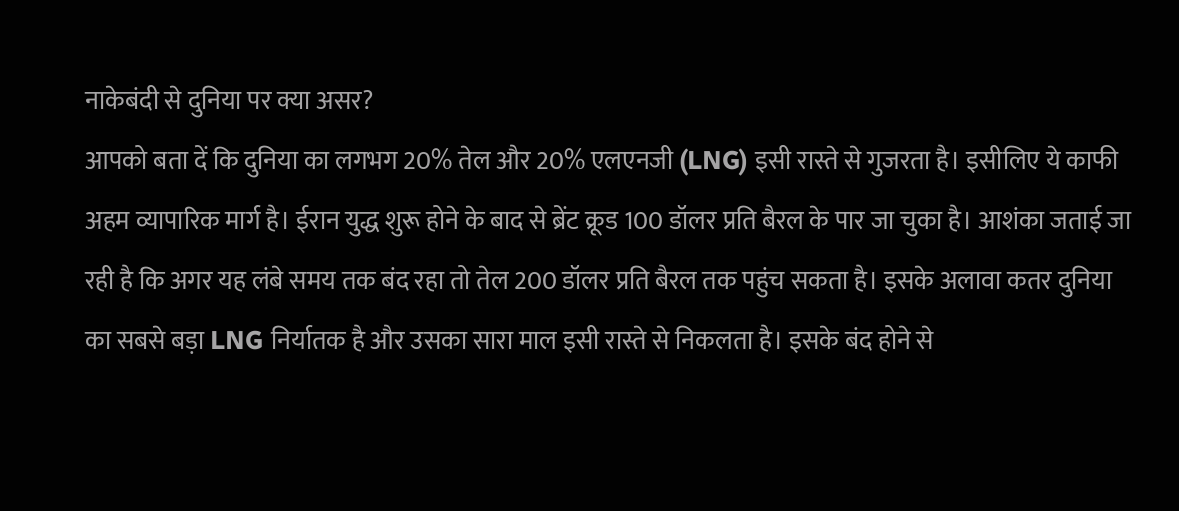नाकेबंदी से दुनिया पर क्या असर?
आपको बता दें कि दुनिया का लगभग 20% तेल और 20% एलएनजी (LNG) इसी रास्ते से गुजरता है। इसीलिए ये काफी अहम व्यापारिक मार्ग है। ईरान युद्ध शुरू होने के बाद से ब्रेंट क्रूड 100 डॉलर प्रति बैरल के पार जा चुका है। आशंका जताई जा रही है कि अगर यह लंबे समय तक बंद रहा तो तेल 200 डॉलर प्रति बैरल तक पहुंच सकता है। इसके अलावा कतर दुनिया का सबसे बड़ा LNG निर्यातक है और उसका सारा माल इसी रास्ते से निकलता है। इसके बंद होने से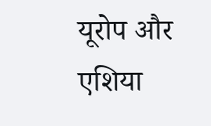यूरोप और एशिया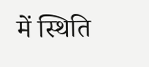में स्थिति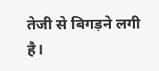तेजी से बिगड़ने लगी है।